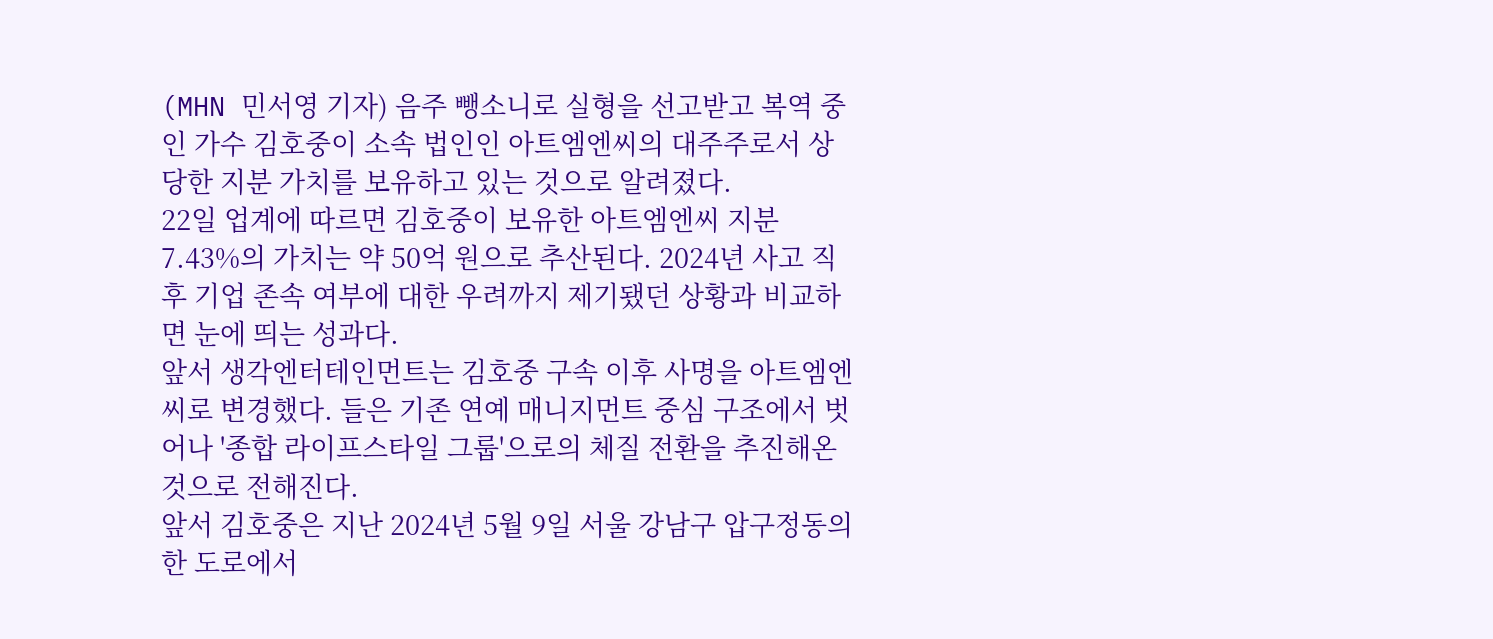(MHN 민서영 기자) 음주 뺑소니로 실형을 선고받고 복역 중인 가수 김호중이 소속 법인인 아트엠엔씨의 대주주로서 상당한 지분 가치를 보유하고 있는 것으로 알려졌다.
22일 업계에 따르면 김호중이 보유한 아트엠엔씨 지분 7.43%의 가치는 약 50억 원으로 추산된다. 2024년 사고 직후 기업 존속 여부에 대한 우려까지 제기됐던 상황과 비교하면 눈에 띄는 성과다.
앞서 생각엔터테인먼트는 김호중 구속 이후 사명을 아트엠엔씨로 변경했다. 들은 기존 연예 매니지먼트 중심 구조에서 벗어나 '종합 라이프스타일 그룹'으로의 체질 전환을 추진해온 것으로 전해진다.
앞서 김호중은 지난 2024년 5월 9일 서울 강남구 압구정동의 한 도로에서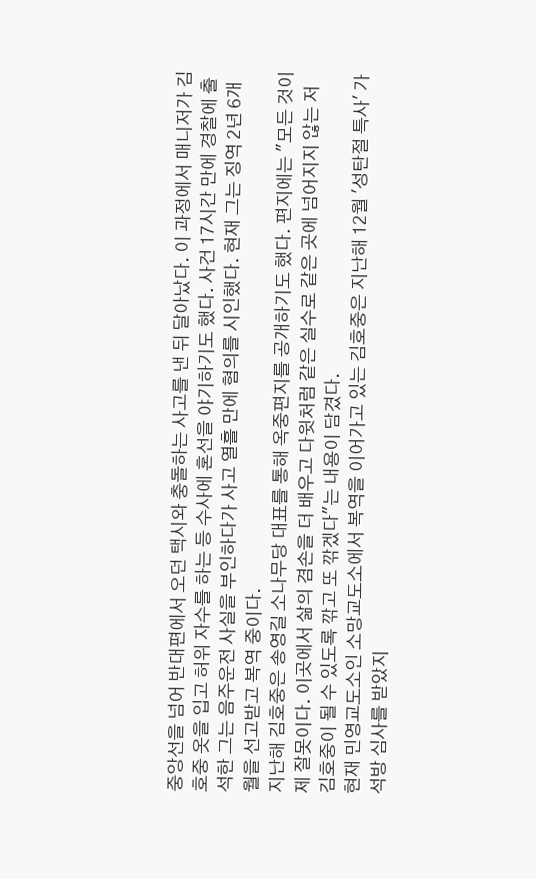중앙선을 넘어 반대편에서 오던 택시와 충돌하는 사고를 낸 뒤 달아났다. 이 과정에서 매니저가 김호중 옷을 입고 허위 자수를 하는 등 수사에 혼선을 야기하기도 했다. 사건 17시간 만에 경찰에 출석한 그는 음주운전 사실을 부인하다가 사고 열흘 만에 혐의를 시인했다. 현재 그는 징역 2년 6개월을 선고받고 복역 중이다.
지난해 김호중은 송영길 소나무당 대표를 통해 옥중편지를 공개하기도 했다. 편지에는 "모든 것이 제 잘못이다. 이곳에서 삶의 겸손을 더 배우고 다윗처럼 같은 실수로 같은 곳에 넘어지지 않는 저 김호중이 될 수 있도록 깎고 또 깎겠다"는 내용이 담겼다.
현재 민영교도소인 소망교도소에서 복역을 이어가고 있는 김호중은 지난해 12월 '성탄절 특사' 가석방 심사를 받았지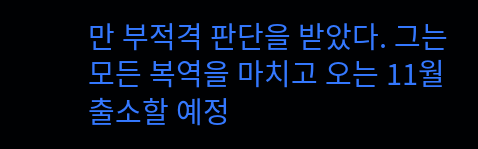만 부적격 판단을 받았다. 그는 모든 복역을 마치고 오는 11월 출소할 예정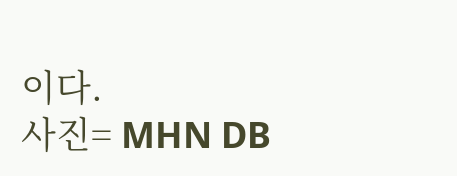이다.
사진= MHN DB